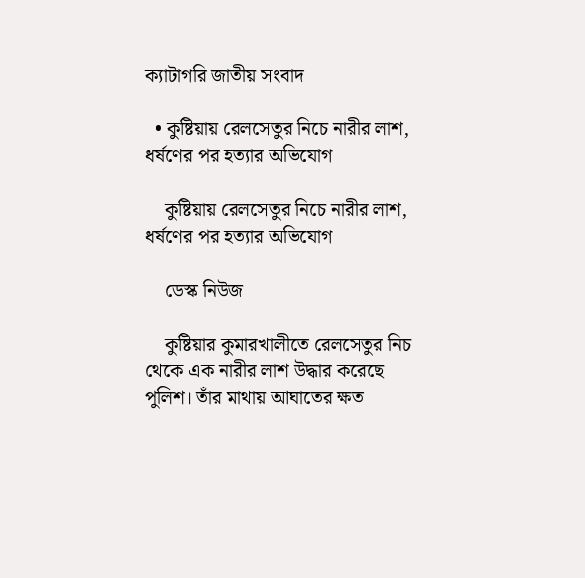ক্যাটাগরি জাতীয় সংবাদ

  • কুষ্টিয়ায় রেলসেতুর নিচে নারীর লাশ, ধর্ষণের পর হত্যার অভিযোগ

    কুষ্টিয়ায় রেলসেতুর নিচে নারীর লাশ, ধর্ষণের পর হত্যার অভিযোগ

    ডেস্ক নিউজ

    কুষ্টিয়ার কুমারখালীতে রেলসেতুর নিচ থেকে এক নারীর লাশ উদ্ধার করেছে পুলিশ। তাঁর মাথায় আঘাতের ক্ষত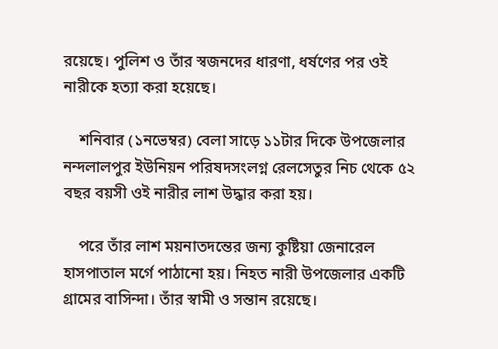রয়েছে। পুলিশ ও তাঁর স্বজনদের ধারণা, ধর্ষণের পর ওই নারীকে হত্যা করা হয়েছে।

    শনিবার (১নভেম্বর) বেলা সাড়ে ১১টার দিকে উপজেলার নন্দলালপুর ইউনিয়ন পরিষদসংলগ্ন রেলসেতুর নিচ থেকে ৫২ বছর বয়সী ওই নারীর লাশ উদ্ধার করা হয়।

    পরে তাঁর লাশ ময়নাতদন্তের জন্য কুষ্টিয়া জেনারেল হাসপাতাল মর্গে পাঠানো হয়। নিহত নারী উপজেলার একটি গ্রামের বাসিন্দা। তাঁর স্বামী ও সন্তান রয়েছে।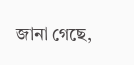জানা গেছে,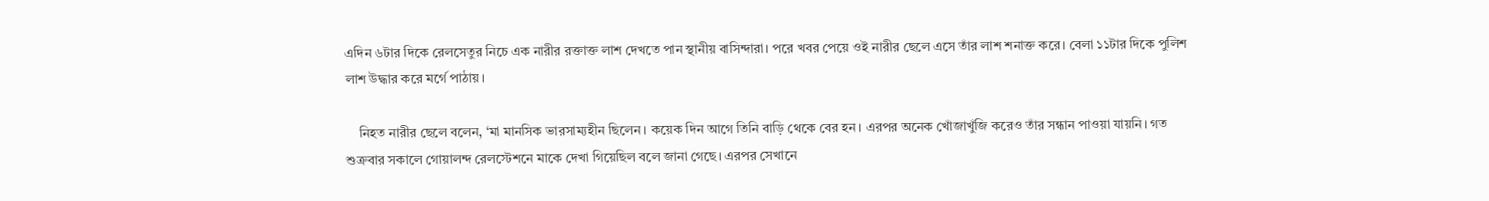এদিন ৬টার দিকে রেলসেতুর নিচে এক নারীর রক্তাক্ত লাশ দেখতে পান স্থানীয় বাসিন্দারা। পরে খবর পেয়ে ওই নারীর ছেলে এসে তাঁর লাশ শনাক্ত করে। বেলা ১১টার দিকে পুলিশ লাশ উদ্ধার করে মর্গে পাঠায়।

    নিহত নারীর ছেলে বলেন, ‘মা মানসিক ভারসাম্যহীন ছিলেন। কয়েক দিন আগে তিনি বাড়ি থেকে বের হন। এরপর অনেক খোঁজাখুঁজি করেও তাঁর সন্ধান পাওয়া যায়নি। গত শুক্রবার সকালে গোয়ালন্দ রেলস্টেশনে মাকে দেখা গিয়েছিল বলে জানা গেছে। এরপর সেখানে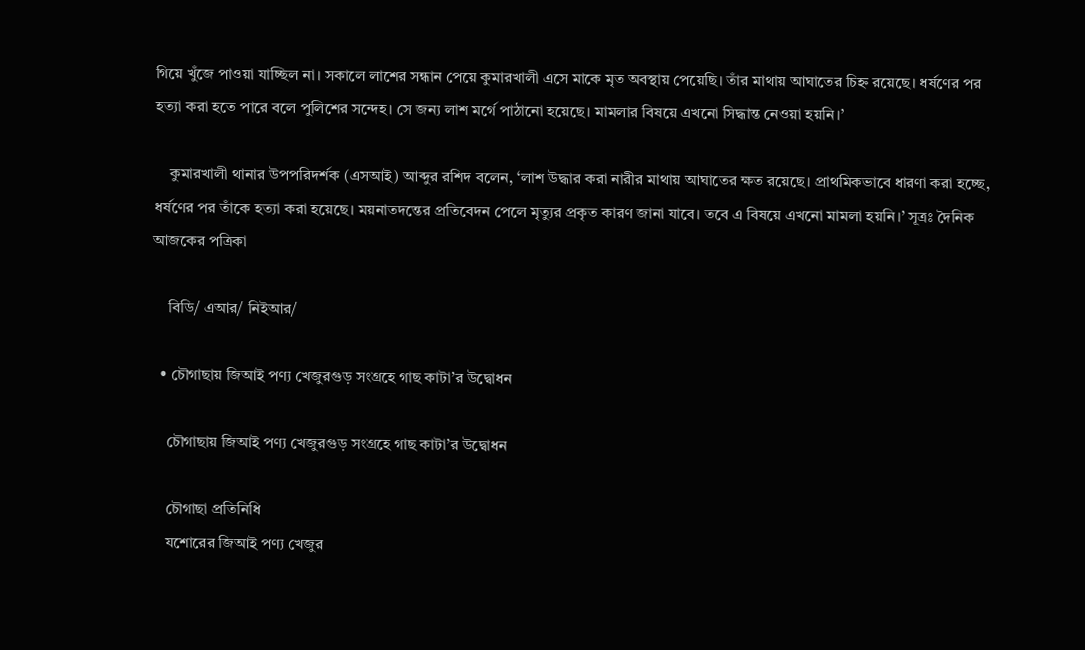গিয়ে খুঁজে পাওয়া যাচ্ছিল না। সকালে লাশের সন্ধান পেয়ে কুমারখালী এসে মাকে মৃত অবস্থায় পেয়েছি। তাঁর মাথায় আঘাতের চিহ্ন রয়েছে। ধর্ষণের পর হত্যা করা হতে পারে বলে পুলিশের সন্দেহ। সে জন্য লাশ মর্গে পাঠানো হয়েছে। মামলার বিষয়ে এখনো সিদ্ধান্ত নেওয়া হয়নি।’

    কুমারখালী থানার উপপরিদর্শক (এসআই) আব্দুর রশিদ বলেন, ‘লাশ উদ্ধার করা নারীর মাথায় আঘাতের ক্ষত রয়েছে। প্রাথমিকভাবে ধারণা করা হচ্ছে, ধর্ষণের পর তাঁকে হত্যা করা হয়েছে। ময়নাতদন্তের প্রতিবেদন পেলে মৃত্যুর প্রকৃত কারণ জানা যাবে। তবে এ বিষয়ে এখনো মামলা হয়নি।’ সূত্রঃ দৈনিক আজকের পত্রিকা

    বিডি/ এআর/ নিইআর/

  • চৌগাছায় জিআই পণ্য খেজুরগুড় সংগ্রহে গাছ কাটা’র উদ্বোধন

    চৌগাছায় জিআই পণ্য খেজুরগুড় সংগ্রহে গাছ কাটা’র উদ্বোধন

    চৌগাছা প্রতিনিধি
    যশোরের জিআই পণ্য খেজুর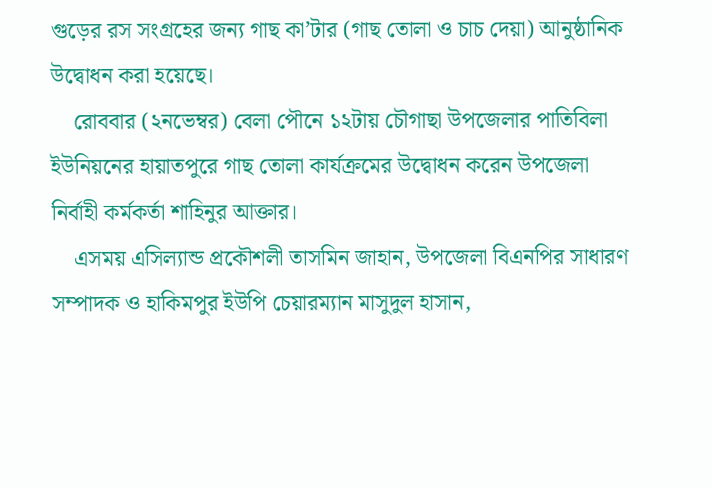গুড়ের রস সংগ্রহের জন্য গাছ কা’টার (গাছ তোলা ও চাচ দেয়া) আনুষ্ঠানিক উদ্বোধন করা হয়েছে।
    রোববার (২নভেম্বর) বেলা পৌনে ১২টায় চৌগাছা উপজেলার পাতিবিলা ইউনিয়নের হায়াতপুরে গাছ তোলা কার্যক্রমের উদ্বোধন করেন উপজেলা নির্বাহী কর্মকর্তা শাহিনুর আক্তার।
    এসময় এসিল্যান্ড প্রকৌশলী তাসমিন জাহান, উপজেলা বিএনপির সাধারণ সম্পাদক ও হাকিমপুর ইউপি চেয়ারম্যান মাসুদুল হাসান,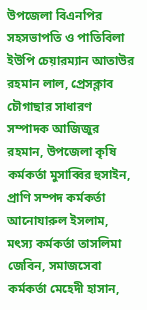উপজেলা বিএনপির সহসভাপতি ও পাতিবিলা ইউপি চেয়ারম্যান আতাউর রহমান লাল, প্রেসক্লাব চৌগাছার সাধারণ সম্পাদক আজিজুর রহমান, উপজেলা কৃষি কর্মকর্তা মুসাব্বির হুসাইন, প্রাণি সম্পদ কর্মকর্তা আনোযারুল ইসলাম, মৎস্য কর্মকর্তা তাসলিমা জেবিন, সমাজসেবা কর্মকর্তা মেহেদী হাসান,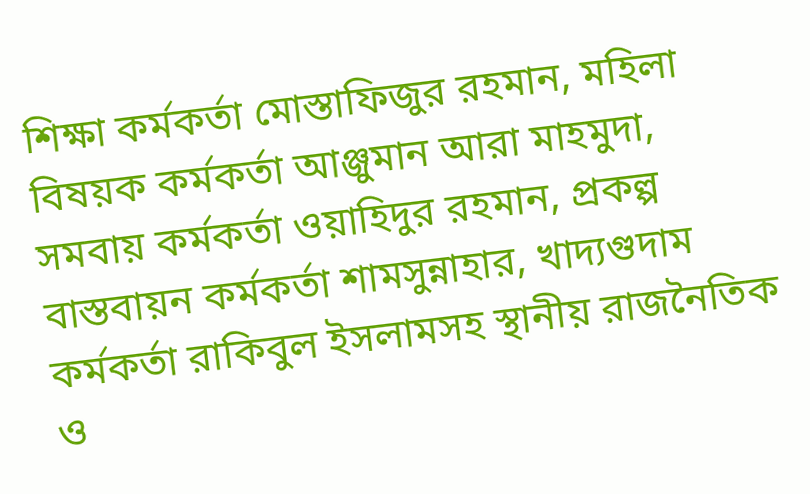শিক্ষা কর্মকর্তা মোস্তাফিজুর রহমান, মহিলা বিষয়ক কর্মকর্তা আঞ্জুমান আরা মাহমুদা, সমবায় কর্মকর্তা ওয়াহিদুর রহমান, প্রকল্প বাস্তবায়ন কর্মকর্তা শামসুন্নাহার, খাদ্যগুদাম কর্মকর্তা রাকিবুল ইসলামসহ স্থানীয় রাজনৈতিক ও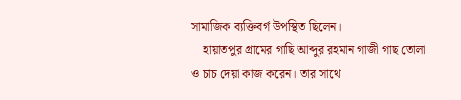সামাজিক ব্যক্তিবর্গ উপস্থিত ছিলেন।
    হায়াতপুর গ্রামের গাছি আব্দুর রহমান গাজী গাছ তোলা ও চাচ দেয়া কাজ করেন। তার সাথে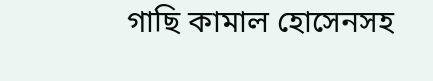গাছি কামাল হোসেনসহ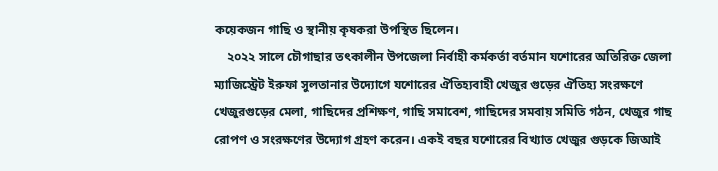কয়েকজন গাছি ও স্থানীয় কৃষকরা উপস্থিত ছিলেন।
    ২০২২ সালে চৌগাছার তৎকালীন উপজেলা নির্বাহী কর্মকর্তা বর্তমান যশোরের অতিরিক্ত জেলা ম্যাজিস্ট্রেট ইরুফা সুলতানার উদ্যোগে যশোরের ঐতিহ্যবাহী খেজুর গুড়ের ঐতিহ্য সংরক্ষণে খেজুরগুড়ের মেলা, গাছিদের প্রশিক্ষণ, গাছি সমাবেশ, গাছিদের সমবায় সমিতি গঠন, খেজুর গাছ রোপণ ও সংরক্ষণের উদ্যোগ গ্রহণ করেন। একই বছর যশোরের বিখ্যাত খেজুর গুড়কে জিআই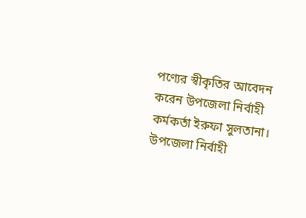পণ্যের স্বীকৃতির আবেদন করেন উপজেলা নির্বাহী কর্মকর্তা ইরুফা সুলতানা। উপজেলা নির্বাহী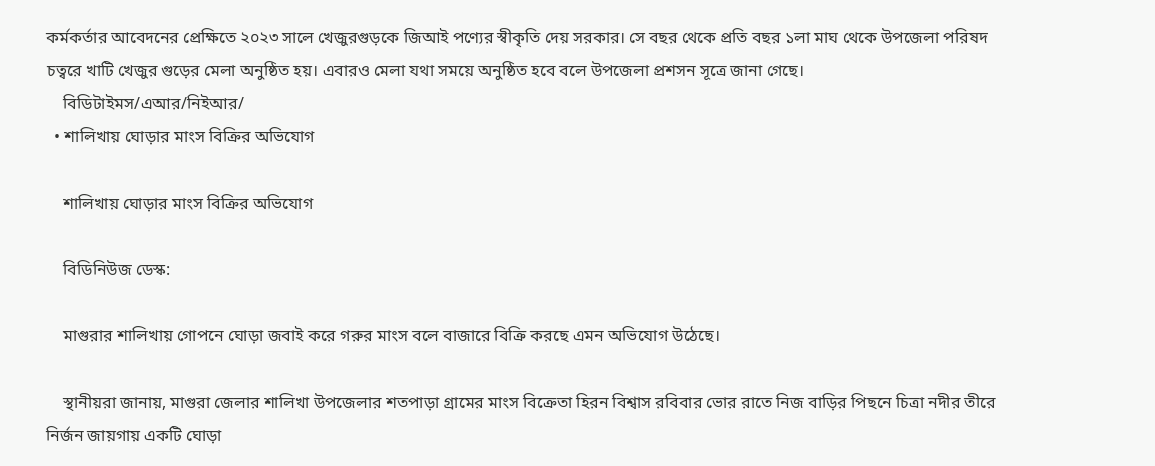কর্মকর্তার আবেদনের প্রেক্ষিতে ২০২৩ সালে খেজুরগুড়কে জিআই পণ্যের স্বীকৃতি দেয় সরকার। সে বছর থেকে প্রতি বছর ১লা মাঘ থেকে উপজেলা পরিষদ চত্বরে খাটি খেজুর গুড়ের মেলা অনুষ্ঠিত হয়। এবারও মেলা যথা সময়ে অনুষ্ঠিত হবে বলে উপজেলা প্রশসন সূত্রে জানা গেছে।
    বিডিটাইমস/এআর/নিইআর/
  • শালিখায় ঘোড়ার মাংস বিক্রির অভিযোগ

    শালিখায় ঘোড়ার মাংস বিক্রির অভিযোগ

    বিডিনিউজ ডেস্ক:

    মাগুরার শালিখায় গোপনে ঘোড়া জবাই করে গরুর মাংস বলে বাজারে বিক্রি করছে এমন অভিযোগ উঠেছে।

    স্থানীয়রা জানায়, মাগুরা জেলার শালিখা উপজেলার শতপাড়া গ্রামের মাংস বিক্রেতা হিরন বিশ্বাস রবিবার ভোর রাতে নিজ বাড়ির পিছনে চিত্রা নদীর তীরে নির্জন জায়গায় একটি ঘোড়া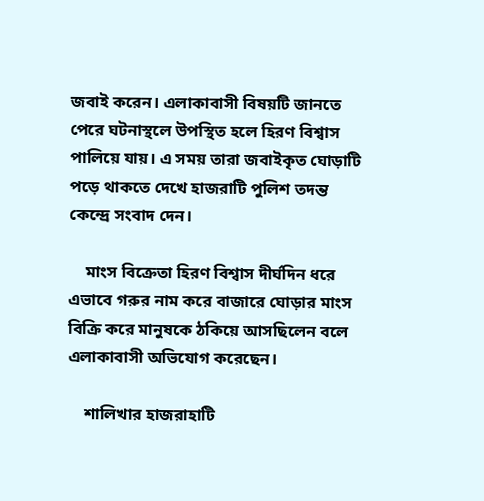জবাই করেন। এলাকাবাসী বিষয়টি জানতে পেরে ঘটনাস্থলে উপস্থিত হলে হিরণ বিশ্বাস পালিয়ে যায়। এ সময় তারা জবাইকৃত ঘোড়াটি পড়ে থাকতে দেখে হাজরাটি পুলিশ তদন্ত কেন্দ্রে সংবাদ দেন।

    মাংস বিক্রেতা হিরণ বিশ্বাস দীর্ঘদিন ধরে এভাবে গরুর নাম করে বাজারে ঘোড়ার মাংস বিক্রি করে মানুষকে ঠকিয়ে আসছিলেন বলে এলাকাবাসী অভিযোগ করেছেন।

    শালিখার হাজরাহাটি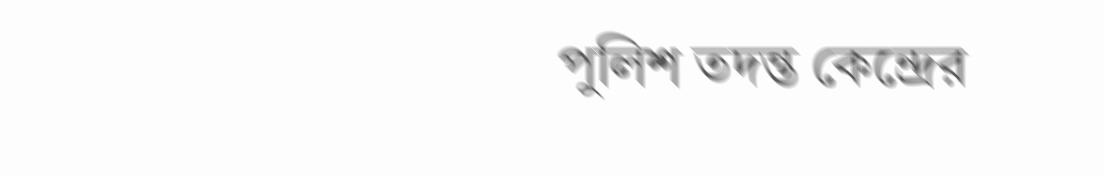পুলিশ তদন্ত কেন্দ্রের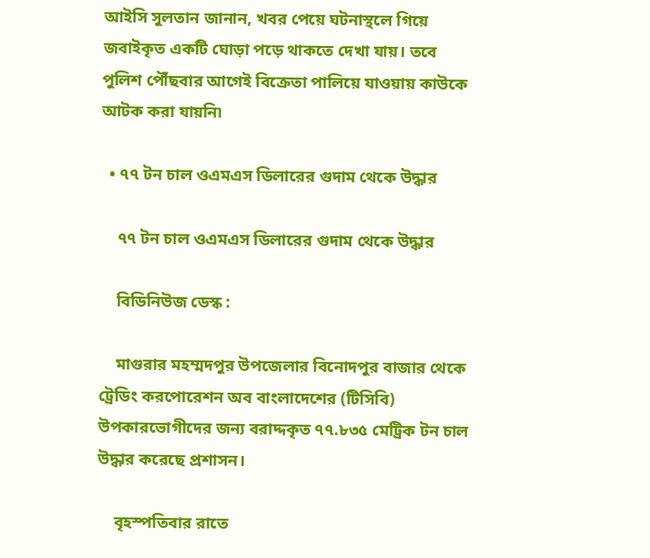আইসি সুলতান জানান, খবর পেয়ে ঘটনাস্থলে গিয়ে জবাইকৃত একটি ঘোড়া পড়ে থাকতে দেখা যায়। তবে পুলিশ পৌঁছবার আগেই বিক্রেতা পালিয়ে যাওয়ায় কাউকে আটক করা যায়নি৷

  • ৭৭ টন চাল ওএমএস ডিলারের গুদাম থেকে উদ্ধার

    ৭৭ টন চাল ওএমএস ডিলারের গুদাম থেকে উদ্ধার

    বিডিনিউজ ডেস্ক :

    মাগুরার মহম্মদপুর উপজেলার বিনোদপুর বাজার থেকে ট্রেডিং করপোরেশন অব বাংলাদেশের (টিসিবি) উপকারভোগীদের জন্য বরাদ্দকৃত ৭৭.৮৩৫ মেট্রিক টন চাল উদ্ধার করেছে প্রশাসন।

    বৃহস্পতিবার রাতে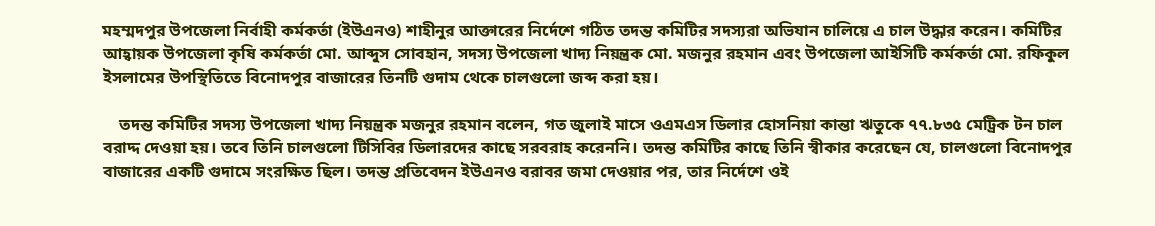মহম্মদপুর উপজেলা নির্বাহী কর্মকর্তা (ইউএনও) শাহীনুর আক্তারের নির্দেশে গঠিত তদন্ত কমিটির সদস্যরা অভিযান চালিয়ে এ চাল উদ্ধার করেন। কমিটির আহ্বায়ক উপজেলা কৃষি কর্মকর্তা মো. আব্দুস সোবহান, সদস্য উপজেলা খাদ্য নিয়ন্ত্রক মো. মজনুর রহমান এবং উপজেলা আইসিটি কর্মকর্তা মো. রফিকুল ইসলামের উপস্থিতিতে বিনোদপুর বাজারের তিনটি গুদাম থেকে চালগুলো জব্দ করা হয়।

    তদন্ত কমিটির সদস্য উপজেলা খাদ্য নিয়ন্ত্রক মজনুর রহমান বলেন, গত জুলাই মাসে ওএমএস ডিলার হোসনিয়া কান্তা ঋতুকে ৭৭.৮৩৫ মেট্রিক টন চাল বরাদ্দ দেওয়া হয়। তবে তিনি চালগুলো টিসিবির ডিলারদের কাছে সরবরাহ করেননি। তদন্ত কমিটির কাছে তিনি স্বীকার করেছেন যে, চালগুলো বিনোদপুর বাজারের একটি গুদামে সংরক্ষিত ছিল। তদন্ত প্রতিবেদন ইউএনও বরাবর জমা দেওয়ার পর, তার নির্দেশে ওই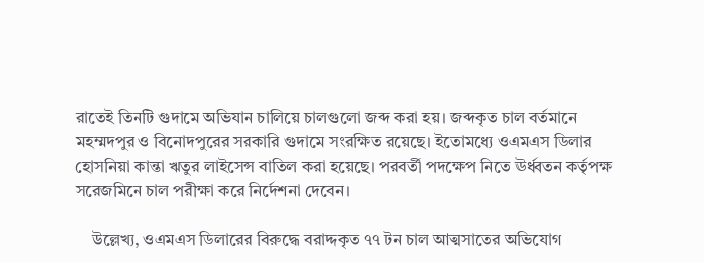রাতেই তিনটি গুদামে অভিযান চালিয়ে চালগুলো জব্দ করা হয়। জব্দকৃত চাল বর্তমানে মহম্মদপুর ও বিনোদপুরের সরকারি গুদামে সংরক্ষিত রয়েছে। ইতোমধ্যে ওএমএস ডিলার হোসনিয়া কান্তা ঋতুর লাইসেন্স বাতিল করা হয়েছে। পরবর্তী পদক্ষেপ নিতে ঊর্ধ্বতন কর্তৃপক্ষ সরেজমিনে চাল পরীক্ষা করে নির্দেশনা দেবেন।

    উল্লেখ্য, ওএমএস ডিলারের বিরুদ্ধে বরাদ্দকৃত ৭৭ টন চাল আত্মসাতের অভিযোগ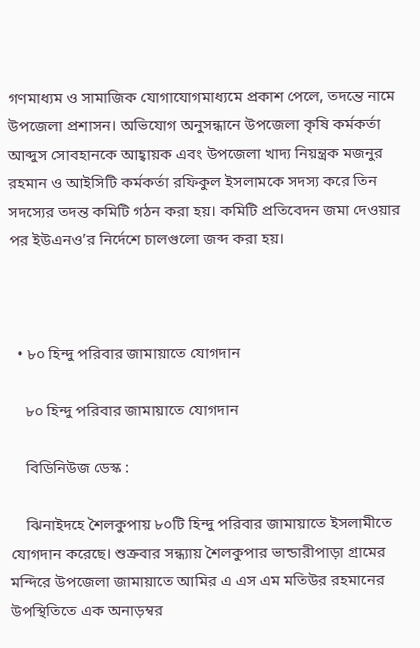গণমাধ্যম ও সামাজিক যোগাযোগমাধ্যমে প্রকাশ পেলে, তদন্তে নামে উপজেলা প্রশাসন। অভিযোগ অনুসন্ধানে উপজেলা কৃষি কর্মকর্তা আব্দুস সোবহানকে আহ্বায়ক এবং উপজেলা খাদ্য নিয়ন্ত্রক মজনুর রহমান ও আইসিটি কর্মকর্তা রফিকুল ইসলামকে সদস্য করে তিন সদস্যের তদন্ত কমিটি গঠন করা হয়। কমিটি প্রতিবেদন জমা দেওয়ার পর ইউএনও’র নির্দেশে চালগুলো জব্দ করা হয়।



  • ৮০ হিন্দু পরিবার জামায়াতে যোগদান

    ৮০ হিন্দু পরিবার জামায়াতে যোগদান

    বিডিনিউজ ডেস্ক :

    ঝিনাইদহে শৈলকুপায় ৮০টি হিন্দু পরিবার জামায়াতে ইসলামীতে যোগদান করেছে। শুক্রবার সন্ধ্যায় শৈলকুপার ভান্ডারীপাড়া গ্রামের মন্দিরে উপজেলা জামায়াতে আমির এ এস এম মতিউর রহমানের উপস্থিতিতে এক অনাড়ম্বর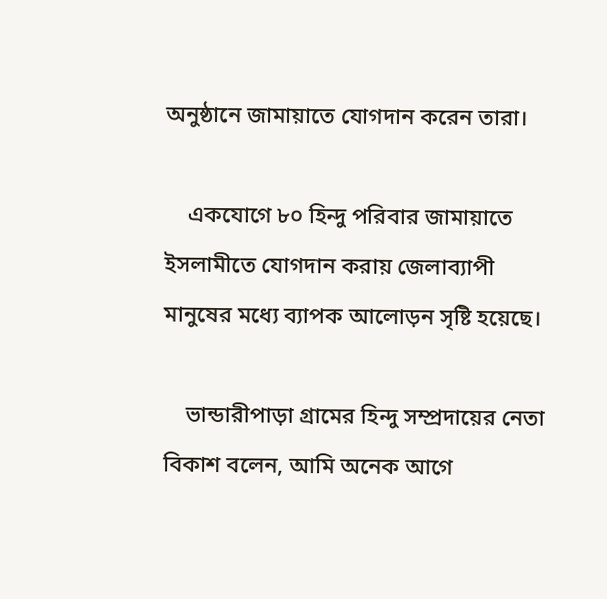অনুষ্ঠানে জামায়াতে যোগদান করেন তারা।

    একযোগে ৮০ হিন্দু পরিবার জামায়াতে ইসলামীতে যোগদান করায় জেলাব্যাপী মানুষের মধ্যে ব্যাপক আলোড়ন সৃষ্টি হয়েছে।

    ভান্ডারীপাড়া গ্রামের হিন্দু সম্প্রদায়ের নেতা বিকাশ বলেন, আমি অনেক আগে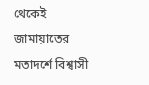থেকেই জামায়াতের মতাদর্শে বিশ্বাসী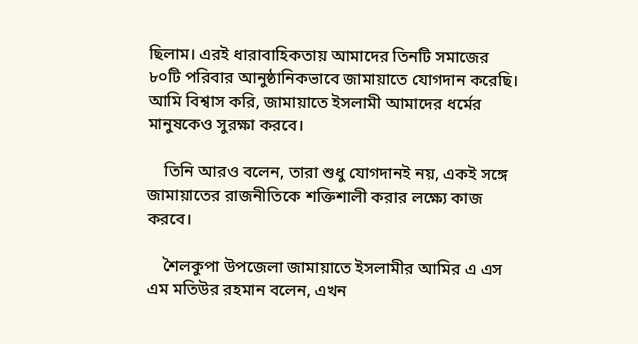ছিলাম। এরই ধারাবাহিকতায় আমাদের তিনটি সমাজের ৮০টি পরিবার আনুষ্ঠানিকভাবে জামায়াতে যোগদান করেছি। আমি বিশ্বাস করি, জামায়াতে ইসলামী আমাদের ধর্মের মানুষকেও সুরক্ষা করবে।

    তিনি আরও বলেন, তারা শুধু যোগদানই নয়, একই সঙ্গে জামায়াতের রাজনীতিকে শক্তিশালী করার লক্ষ্যে কাজ করবে।

    শৈলকুপা উপজেলা জামায়াতে ইসলামীর আমির এ এস এম মতিউর রহমান বলেন, এখন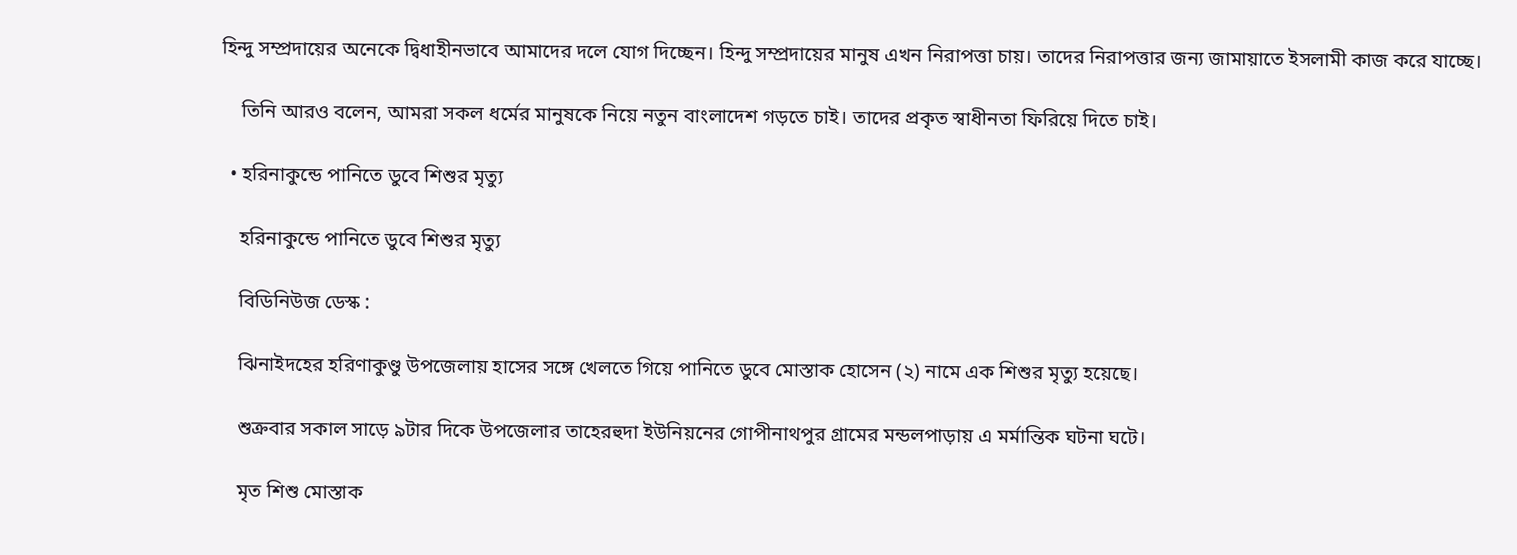হিন্দু সম্প্রদায়ের অনেকে দ্বিধাহীনভাবে আমাদের দলে যোগ দিচ্ছেন। হিন্দু সম্প্রদায়ের মানুষ এখন নিরাপত্তা চায়। তাদের নিরাপত্তার জন্য জামায়াতে ইসলামী কাজ করে যাচ্ছে।

    তিনি আরও বলেন, আমরা সকল ধর্মের মানুষকে নিয়ে নতুন বাংলাদেশ গড়তে চাই। তাদের প্রকৃত স্বাধীনতা ফিরিয়ে দিতে চাই।

  • হরিনাকুন্ডে পানিতে ডুবে শিশুর মৃত্যু

    হরিনাকুন্ডে পানিতে ডুবে শিশুর মৃত্যু

    বিডিনিউজ ডেস্ক :

    ঝিনাইদহের হরিণাকুণ্ডু উপজেলায় হাসের সঙ্গে খেলতে গিয়ে পানিতে ডুবে মোস্তাক হোসেন (২) নামে এক শিশুর মৃত্যু হয়েছে।

    শুক্রবার সকাল সাড়ে ৯টার দিকে উপজেলার তাহেরহুদা ইউনিয়নের গোপীনাথপুর গ্রামের মন্ডলপাড়ায় এ মর্মান্তিক ঘটনা ঘটে।

    মৃত শিশু মোস্তাক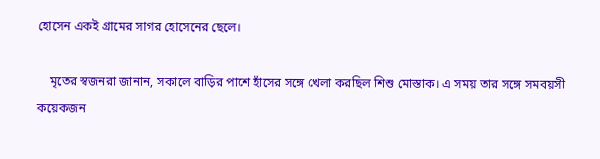হোসেন একই গ্রামের সাগর হোসেনের ছেলে।

    মৃতের স্বজনরা জানান, সকালে বাড়ির পাশে হাঁসের সঙ্গে খেলা করছিল শিশু মোস্তাক। এ সময় তার সঙ্গে সমবয়সী কয়েকজন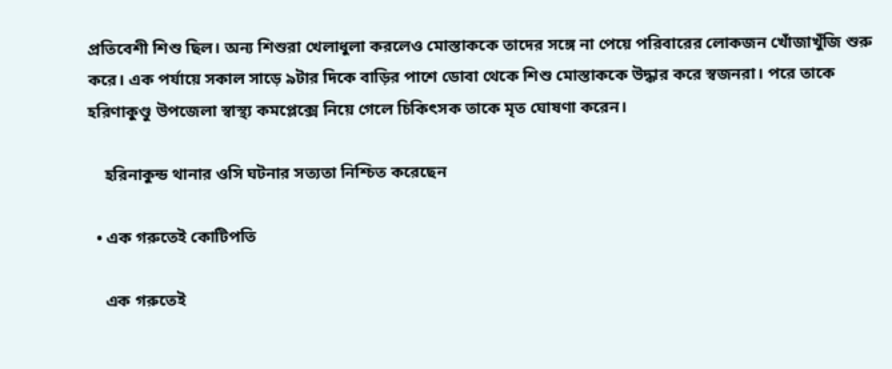প্রতিবেশী শিশু ছিল। অন্য শিশুরা খেলাধুলা করলেও মোস্তাককে তাদের সঙ্গে না পেয়ে পরিবারের লোকজন খোঁজাখুঁজি শুরু করে। এক পর্যায়ে সকাল সাড়ে ৯টার দিকে বাড়ির পাশে ডোবা থেকে শিশু মোস্তাককে উদ্ধার করে স্বজনরা। পরে তাকে হরিণাকুণ্ডু উপজেলা স্বাস্থ্য কমপ্লেক্সে নিয়ে গেলে চিকিৎসক তাকে মৃত ঘোষণা করেন।

    হরিনাকুন্ড থানার ওসি ঘটনার সত্যতা নিশ্চিত করেছেন

  • এক গরুতেই কোটিপতি

    এক গরুতেই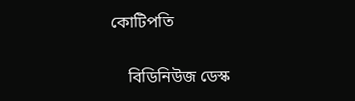কোটিপতি

    বিডিনিউজ ডেস্ক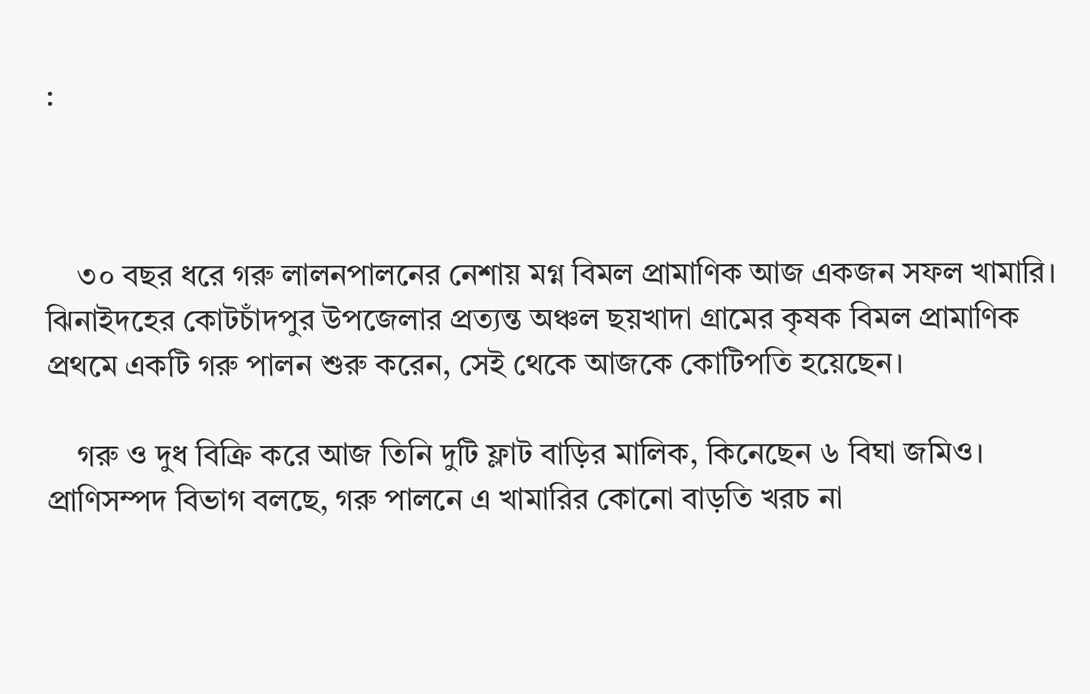:



    ৩০ বছর ধরে গরু লালনপালনের নেশায় মগ্ন বিমল প্রামাণিক আজ একজন সফল খামারি। ঝিনাইদহের কোটচাঁদপুর উপজেলার প্রত্যন্ত অঞ্চল ছয়খাদা গ্রামের কৃষক বিমল প্রামাণিক প্রথমে একটি গরু পালন শুরু করেন, সেই থেকে আজকে কোটিপতি হয়েছেন।

    গরু ও দুধ বিক্রি করে আজ তিনি দুটি ফ্লাট বাড়ির মালিক, কিনেছেন ৬ বিঘা জমিও। প্রাণিসম্পদ বিভাগ বলছে, গরু পালনে এ খামারির কোনো বাড়তি খরচ না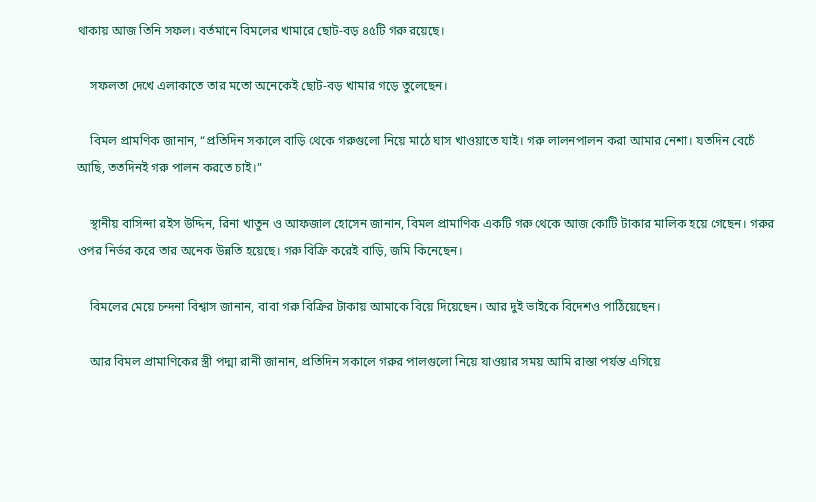থাকায় আজ তিনি সফল। বর্তমানে বিমলের খামারে ছোট-বড় ৪৫টি গরু রয়েছে।

    সফলতা দেখে এলাকাতে তার মতো অনেকেই ছোট-বড় খামার গড়ে তুলেছেন।

    বিমল প্রামণিক জানান, “প্রতিদিন সকালে বাড়ি থেকে গরুগুলো নিয়ে মাঠে ঘাস খাওয়াতে যাই। গরু লালনপালন করা আমার নেশা। যতদিন বেচেঁ আছি, ততদিনই গরু পালন করতে চাই।”

    স্থানীয় বাসিন্দা রইস উদ্দিন, রিনা খাতুন ও আফজাল হোসেন জানান, বিমল প্রামাণিক একটি গরু থেকে আজ কোটি টাকার মালিক হয়ে গেছেন। গরুর ওপর নির্ভর করে তার অনেক উন্নতি হয়েছে। গরু বিক্রি করেই বাড়ি, জমি কিনেছেন।

    বিমলের মেয়ে চন্দনা বিশ্বাস জানান, বাবা গরু বিক্রির টাকায় আমাকে বিয়ে দিয়েছেন। আর দুই ভাইকে বিদেশও পাঠিয়েছেন।

    আর বিমল প্রামাণিকের স্ত্রী পদ্মা রানী জানান, প্রতিদিন সকালে গরুর পালগুলো নিয়ে যাওয়ার সময় আমি রাস্তা পর্যন্ত এগিয়ে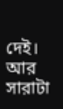দেই। আর সারাটা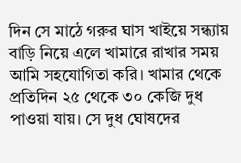দিন সে মাঠে গরুর ঘাস খাইয়ে সন্ধ্যায় বাড়ি নিয়ে এলে খামারে রাখার সময় আমি সহযোগিতা করি। খামার থেকে প্রতিদিন ২৫ থেকে ৩০ কেজি দুধ পাওয়া যায়। সে দুধ ঘোষদের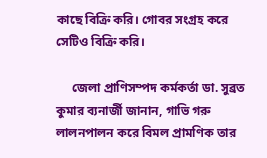কাছে বিক্রি করি। গোবর সংগ্রহ করে সেটিও বিক্রি করি।

     জেলা প্রাণিসম্পদ কর্মকর্তা ডা. সুব্রত কুমার ব্যনার্জী জানান, গাভি গরু লালনপালন করে বিমল প্রামণিক তার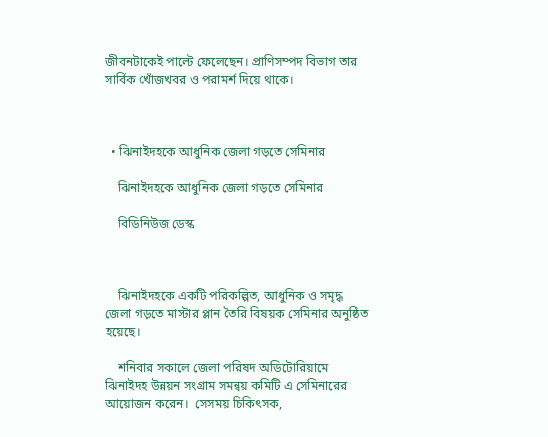জীবনটাকেই পাল্টে ফেলেছেন। প্রাণিসম্পদ বিভাগ তার সার্বিক খোঁজখবর ও পরামর্শ দিয়ে থাকে।



  • ঝিনাইদহকে আধুনিক জেলা গড়তে সেমিনার

    ঝিনাইদহকে আধুনিক জেলা গড়তে সেমিনার

    বিডিনিউজ ডেস্ক



    ঝিনাইদহকে একটি পরিকল্পিত, আধুনিক ও সমৃদ্ধ জেলা গড়তে মাস্টার প্লান তৈরি বিষয়ক সেমিনার অনুষ্ঠিত হয়েছে।

    শনিবার সকালে জেলা পরিষদ অডিটোরিয়ামে ঝিনাইদহ উন্নয়ন সংগ্রাম সমন্বয় কমিটি এ সেমিনারের আয়োজন করেন।  সেসময় চিকিৎসক,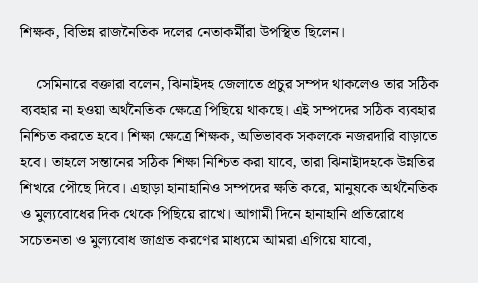শিক্ষক, বিভিন্ন রাজনৈতিক দলের নেতাকর্মীরা উপস্থিত ছিলেন।

    সেমিনারে বক্তারা বলেন, ঝিনাইদহ জেলাতে প্রচুর সম্পদ থাকলেও তার সঠিক ব্যবহার না হওয়া অর্থনৈতিক ক্ষেত্রে পিছিয়ে থাকছে। এই সম্পদের সঠিক ব্যবহার নিশ্চিত করতে হবে। শিক্ষা ক্ষেত্রে শিক্ষক, অভিভাবক সকলকে নজরদারি বাড়াতে হবে। তাহলে সন্তানের সঠিক শিক্ষা নিশ্চিত করা যাবে, তারা ঝিনাইাদহকে উন্নতির শিখরে পৌছে দিবে। এছাড়া হানাহানিও সম্পদের ক্ষতি করে, মানুষকে অর্থনৈতিক ও মুল্যবোধের দিক থেকে পিছিয়ে রাখে। আগামী দিনে হানাহানি প্রতিরোধে সচেতনতা ও মুল্যবোধ জাগ্রত করণের মাধ্যমে আমরা এগিয়ে যাবো,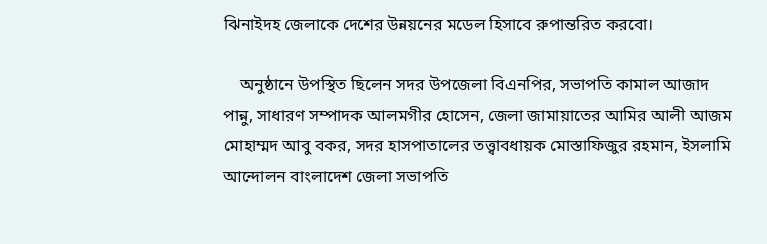ঝিনাইদহ জেলাকে দেশের উন্নয়নের মডেল হিসাবে রুপান্তরিত করবো।

    অনুষ্ঠানে উপস্থিত ছিলেন সদর উপজেলা বিএনপির, সভাপতি কামাল আজাদ পান্নু, সাধারণ সম্পাদক আলমগীর হোসেন, জেলা জামায়াতের আমির আলী আজম মোহাম্মদ আবু বকর, সদর হাসপাতালের তত্ত্বাবধায়ক মোস্তাফিজুর রহমান, ইসলামি আন্দোলন বাংলাদেশ জেলা সভাপতি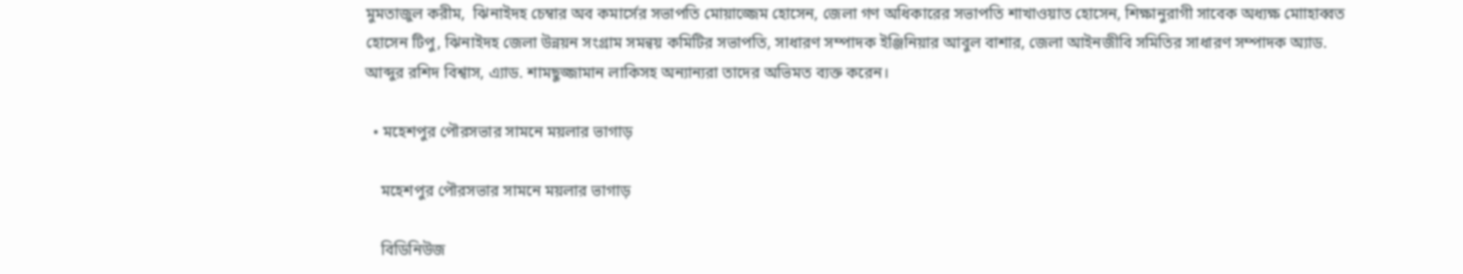মুমতাজুল করীম,  ঝিনাইদহ চেম্বার অব কমার্সের সভাপতি মোয়াজ্জেম হোসেন, জেলা গণ অধিকারের সভাপতি শাখাওয়াত হোসেন, শিক্ষানুরাগী সাবেক অধ্যক্ষ মোাহাব্বত হোসেন টিপু, ঝিনাইদহ জেলা উন্নয়ন সংগ্রাম সমন্বয় কমিটির সভাপতি, সাধারণ সম্পাদক ইঞ্জিনিয়ার আবুল বাশার, জেলা আইনজীবি সমিতির সাধারণ সম্পাদক অ্যাড. আব্দুর রশিদ বিশ্বাস, এ্যাড. শামছুজ্জামান লাকিসহ অন্যান্যরা তাদের অভিমত ব্যক্ত করেন।

  • মহেশপুর পৌরসভার সামনে ময়লার ভাগাড়

    মহেশপুর পৌরসভার সামনে ময়লার ভাগাড়

    বিডিনিউজ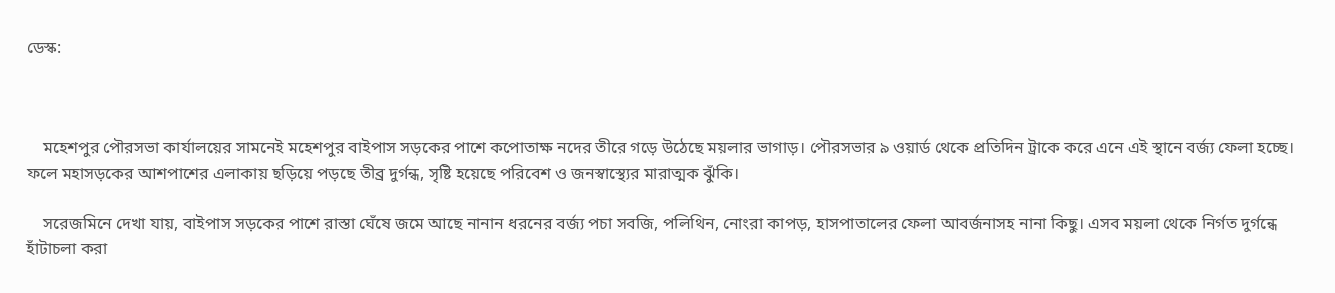ডেস্ক:



    মহেশপুর পৌরসভা কার্যালয়ের সামনেই মহেশপুর বাইপাস সড়কের পাশে কপোতাক্ষ নদের তীরে গড়ে উঠেছে ময়লার ভাগাড়। পৌরসভার ৯ ওয়ার্ড থেকে প্রতিদিন ট্রাকে করে এনে এই স্থানে বর্জ্য ফেলা হচ্ছে। ফলে মহাসড়কের আশপাশের এলাকায় ছড়িয়ে পড়ছে তীব্র দুর্গন্ধ, সৃষ্টি হয়েছে পরিবেশ ও জনস্বাস্থ্যের মারাত্মক ঝুঁকি।

    সরেজমিনে দেখা যায়, বাইপাস সড়কের পাশে রাস্তা ঘেঁষে জমে আছে নানান ধরনের বর্জ্য পচা সবজি, পলিথিন, নোংরা কাপড়, হাসপাতালের ফেলা আবর্জনাসহ নানা কিছু। এসব ময়লা থেকে নির্গত দুর্গন্ধে হাঁটাচলা করা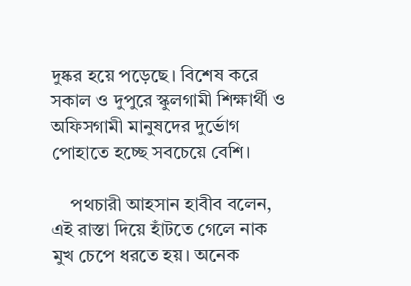দুষ্কর হয়ে পড়েছে। বিশেষ করে সকাল ও দুপুরে স্কুলগামী শিক্ষার্থী ও অফিসগামী মানুষদের দুর্ভোগ পোহাতে হচ্ছে সবচেয়ে বেশি।

    পথচারী আহসান হাবীব বলেন, এই রাস্তা দিয়ে হাঁটতে গেলে নাক মুখ চেপে ধরতে হয়। অনেক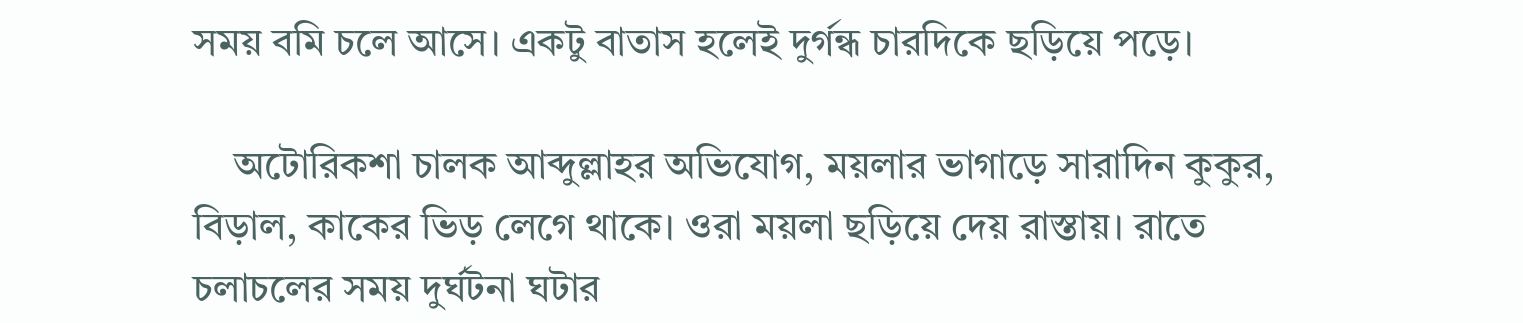সময় বমি চলে আসে। একটু বাতাস হলেই দুর্গন্ধ চারদিকে ছড়িয়ে পড়ে।

    অটোরিকশা চালক আব্দুল্লাহর অভিযোগ, ময়লার ভাগাড়ে সারাদিন কুকুর, বিড়াল, কাকের ভিড় লেগে থাকে। ওরা ময়লা ছড়িয়ে দেয় রাস্তায়। রাতে চলাচলের সময় দুর্ঘটনা ঘটার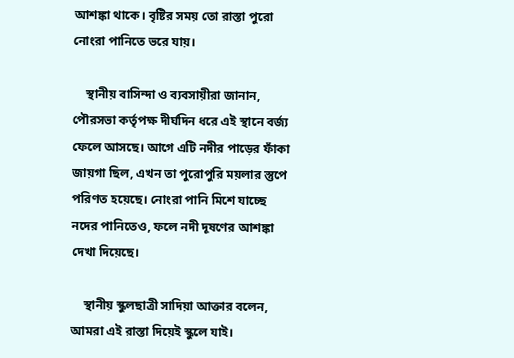আশঙ্কা থাকে। বৃষ্টির সময় তো রাস্তা পুরো নোংরা পানিতে ভরে যায়।

    স্থানীয় বাসিন্দা ও ব্যবসায়ীরা জানান, পৌরসভা কর্তৃপক্ষ দীর্ঘদিন ধরে এই স্থানে বর্জ্য ফেলে আসছে। আগে এটি নদীর পাড়ের ফাঁকা জায়গা ছিল, এখন তা পুরোপুরি ময়লার স্তুপে পরিণত হয়েছে। নোংরা পানি মিশে যাচ্ছে নদের পানিতেও, ফলে নদী দূষণের আশঙ্কা দেখা দিয়েছে।

    স্থানীয় স্কুলছাত্রী সাদিয়া আক্তার বলেন, আমরা এই রাস্তা দিয়েই স্কুলে যাই।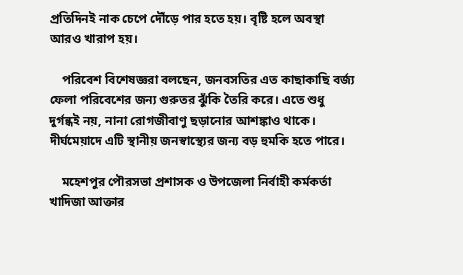প্রতিদিনই নাক চেপে দৌঁড়ে পার হতে হয়। বৃষ্টি হলে অবস্থা আরও খারাপ হয়।

    পরিবেশ বিশেষজ্ঞরা বলছেন, জনবসতির এত কাছাকাছি বর্জ্য ফেলা পরিবেশের জন্য গুরুতর ঝুঁকি তৈরি করে। এতে শুধু দুর্গন্ধই নয়, নানা রোগজীবাণু ছড়ানোর আশঙ্কাও থাকে। দীর্ঘমেয়াদে এটি স্থানীয় জনস্বাস্থ্যের জন্য বড় হুমকি হতে পারে।

    মহেশপুর পৌরসভা প্রশাসক ও উপজেলা নির্বাহী কর্মকর্তা খাদিজা আক্তার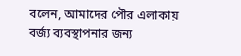বলেন, আমাদের পৌর এলাকায় বর্জ্য ব্যবস্থাপনার জন্য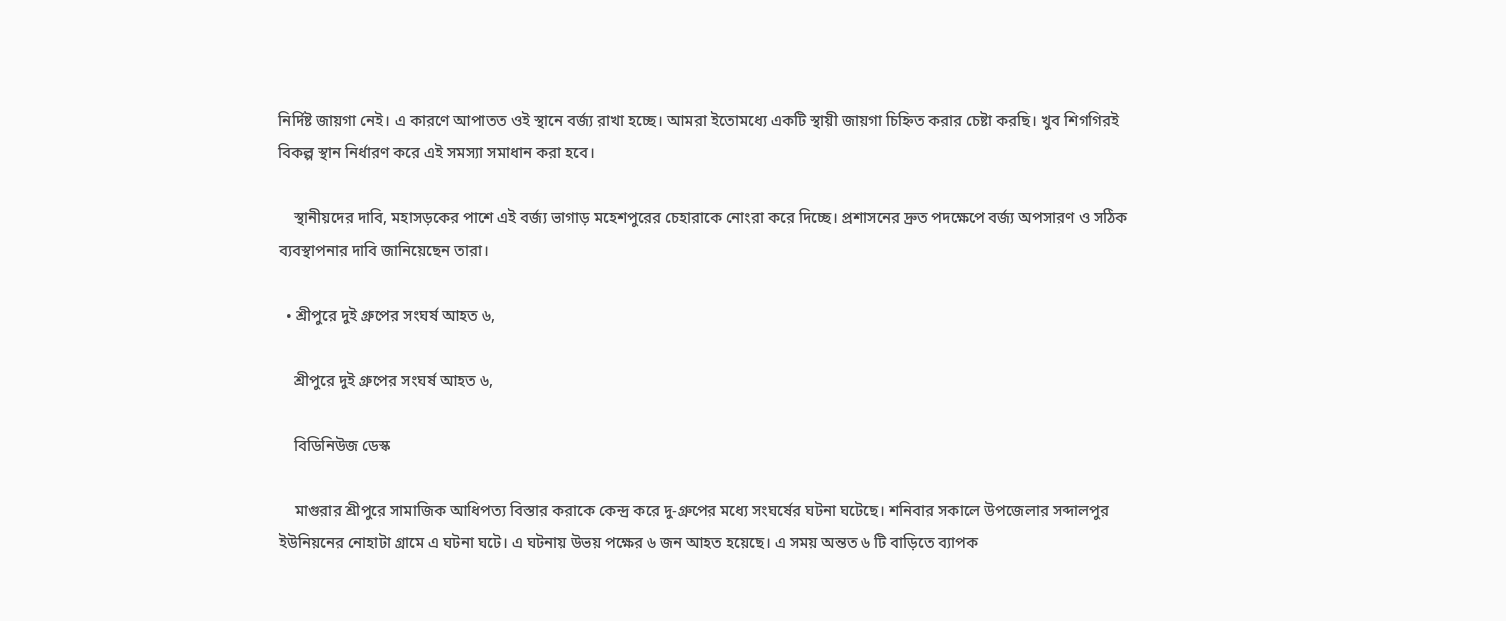নির্দিষ্ট জায়গা নেই। এ কারণে আপাতত ওই স্থানে বর্জ্য রাখা হচ্ছে। আমরা ইতোমধ্যে একটি স্থায়ী জায়গা চিহ্নিত করার চেষ্টা করছি। খুব শিগগিরই বিকল্প স্থান নির্ধারণ করে এই সমস্যা সমাধান করা হবে।

    স্থানীয়দের দাবি, মহাসড়কের পাশে এই বর্জ্য ভাগাড় মহেশপুরের চেহারাকে নোংরা করে দিচ্ছে। প্রশাসনের দ্রুত পদক্ষেপে বর্জ্য অপসারণ ও সঠিক ব্যবস্থাপনার দাবি জানিয়েছেন তারা।

  • শ্রীপুরে দুই গ্রুপের সংঘর্ষ আহত ৬,

    শ্রীপুরে দুই গ্রুপের সংঘর্ষ আহত ৬,

    বিডিনিউজ ডেস্ক

    মাগুরার শ্রীপুরে সামাজিক আধিপত্য বিস্তার করাকে কেন্দ্র করে দু-গ্রুপের মধ্যে সংঘর্ষের ঘটনা ঘটেছে। শনিবার সকালে উপজেলার সব্দালপুর ইউনিয়নের নোহাটা গ্রামে এ ঘটনা ঘটে। এ ঘটনায় উভয় পক্ষের ৬ জন আহত হয়েছে। এ সময় অন্তত ৬ টি বাড়িতে ব্যাপক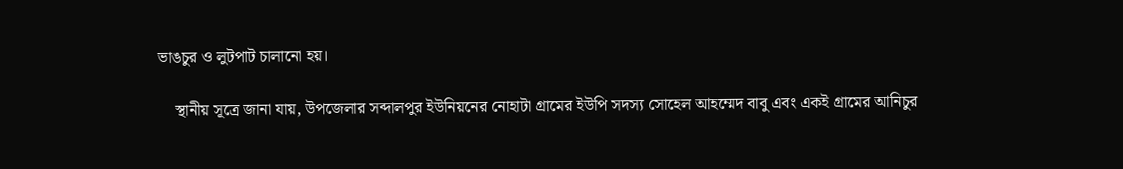ভাঙচুর ও লুটপাট চালানো হয়।

    স্থানীয় সূত্রে জানা যায়, উপজেলার সব্দালপুর ইউনিয়নের নোহাটা গ্রামের ইউপি সদস্য সোহেল আহম্মেদ বাবু এবং একই গ্রামের আনিচুর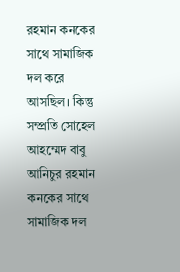রহমান কনকের সাথে সামাজিক দল করে আসছিল। কিন্তু সম্প্রতি সোহেল আহম্মেদ বাবু আনিচুর রহমান কনকের সাথে সামাজিক দল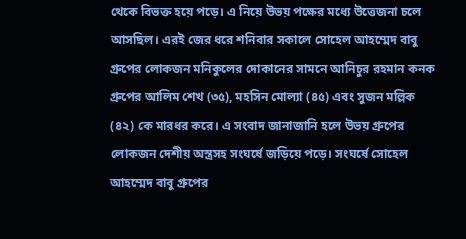থেকে বিভক্ত হয়ে পড়ে। এ নিয়ে উভয় পক্ষের মধ্যে উত্তেজনা চলে আসছিল। এরই জের ধরে শনিবার সকালে সোহেল আহম্মেদ বাবু গ্রুপের লোকজন মনিকুলের দোকানের সামনে আনিচুর রহমান কনক গ্রুপের আলিম শেখ (৩৫), মহসিন মোল্যা (৪৫) এবং সুজন মল্লিক (৪২) কে মারধর করে। এ সংবাদ জানাজানি হলে উভয় গ্রুপের লোকজন দেশীয় অস্ত্রসহ সংঘর্ষে জড়িয়ে পড়ে। সংঘর্ষে সোহেল আহম্মেদ বাবু গ্রুপের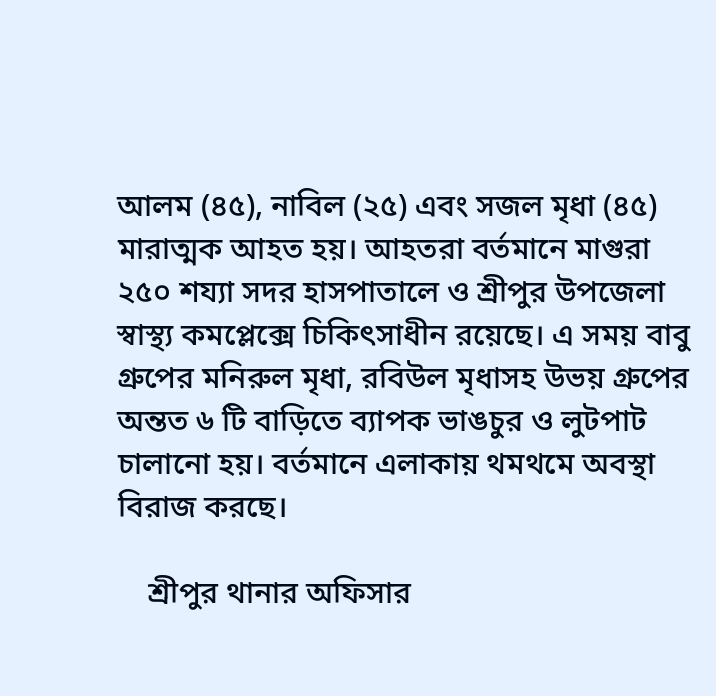আলম (৪৫), নাবিল (২৫) এবং সজল মৃধা (৪৫) মারাত্মক আহত হয়। আহতরা বর্তমানে মাগুরা ২৫০ শয্যা সদর হাসপাতালে ও শ্রীপুর উপজেলা স্বাস্থ্য কমপ্লেক্সে চিকিৎসাধীন রয়েছে। এ সময় বাবু গ্রুপের মনিরুল মৃধা, রবিউল মৃধাসহ উভয় গ্রুপের অন্তত ৬ টি বাড়িতে ব্যাপক ভাঙচুর ও লুটপাট চালানো হয়। বর্তমানে এলাকায় থমথমে অবস্থা বিরাজ করছে।

    শ্রীপুর থানার অফিসার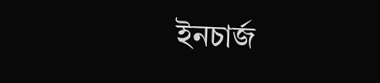ইনচার্জ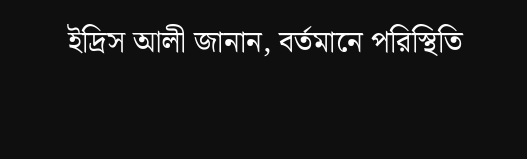ইদ্রিস আলী জানান, বর্তমানে পরিস্থিতি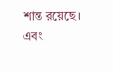শান্ত রয়েছে। এবং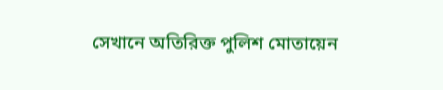সেখানে অতিরিক্ত পুলিশ মোতায়েন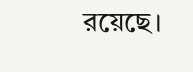রয়েছে।